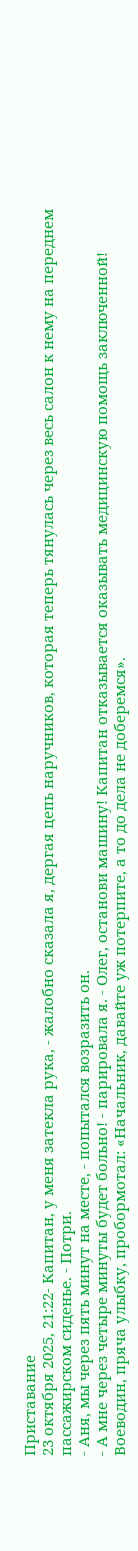Приставание
23 октября 2025, 21:22- Капитан, у меня затекла рука, - жалобно сказала я, дергая цепь наручников, которая теперь тянулась через весь салон к нему на переднем пассажирском сиденье. - Потри.
- Аня, мы через пять минут на месте, - попытался возразить он.
- А мне через четыре минуты будет больно! - парировала я. - Олег, останови машину! Капитан отказывается оказывать медицинскую помощь заключенной!
Воеводин, пряча улыбку, пробормотал: «Начальник, давайте уж потерпите, а то до дела не доберемся».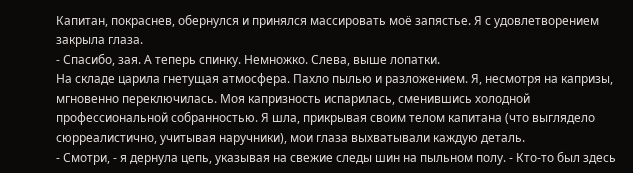Капитан, покраснев, обернулся и принялся массировать моё запястье. Я с удовлетворением закрыла глаза.
- Спасибо, зая. А теперь спинку. Немножко. Слева, выше лопатки.
На складе царила гнетущая атмосфера. Пахло пылью и разложением. Я, несмотря на капризы, мгновенно переключилась. Моя капризность испарилась, сменившись холодной профессиональной собранностью. Я шла, прикрывая своим телом капитана (что выглядело сюрреалистично, учитывая наручники), мои глаза выхватывали каждую деталь.
- Смотри, - я дернула цепь, указывая на свежие следы шин на пыльном полу. - Кто-то был здесь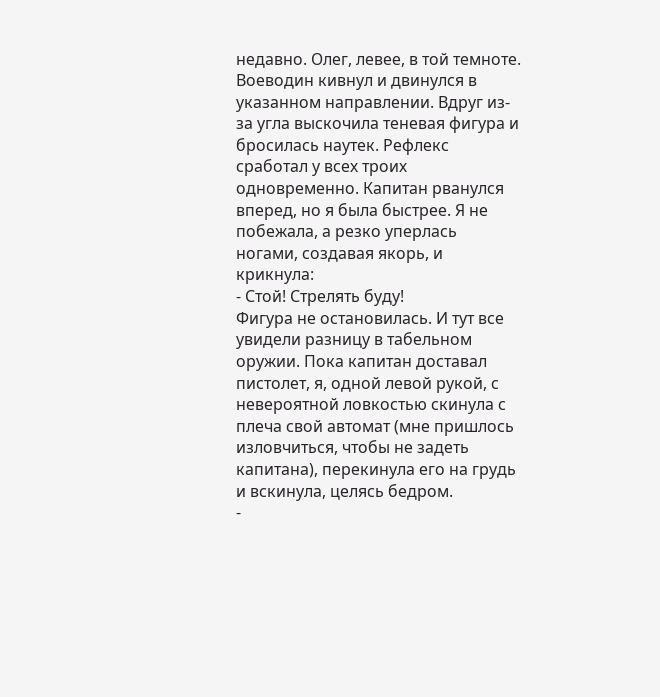недавно. Олег, левее, в той темноте.
Воеводин кивнул и двинулся в указанном направлении. Вдруг из-за угла выскочила теневая фигура и бросилась наутек. Рефлекс сработал у всех троих одновременно. Капитан рванулся вперед, но я была быстрее. Я не побежала, а резко уперлась ногами, создавая якорь, и крикнула:
- Стой! Стрелять буду!
Фигура не остановилась. И тут все увидели разницу в табельном оружии. Пока капитан доставал пистолет, я, одной левой рукой, с невероятной ловкостью скинула с плеча свой автомат (мне пришлось изловчиться, чтобы не задеть капитана), перекинула его на грудь и вскинула, целясь бедром.
-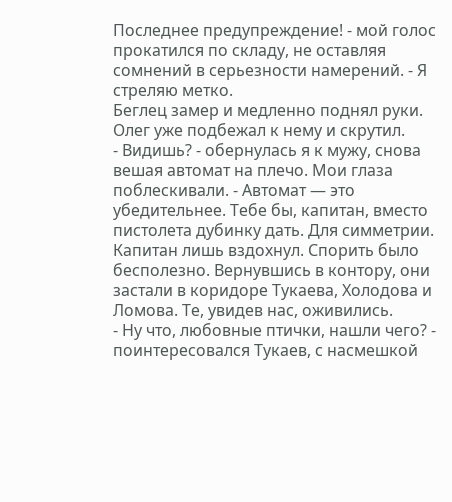Последнее предупреждение! - мой голос прокатился по складу, не оставляя сомнений в серьезности намерений. - Я стреляю метко.
Беглец замер и медленно поднял руки. Олег уже подбежал к нему и скрутил.
- Видишь? - обернулась я к мужу, снова вешая автомат на плечо. Мои глаза поблескивали. - Автомат — это убедительнее. Тебе бы, капитан, вместо пистолета дубинку дать. Для симметрии.
Капитан лишь вздохнул. Спорить было бесполезно. Вернувшись в контору, они застали в коридоре Тукаева, Холодова и Ломова. Те, увидев нас, оживились.
- Ну что, любовные птички, нашли чего? - поинтересовался Тукаев, с насмешкой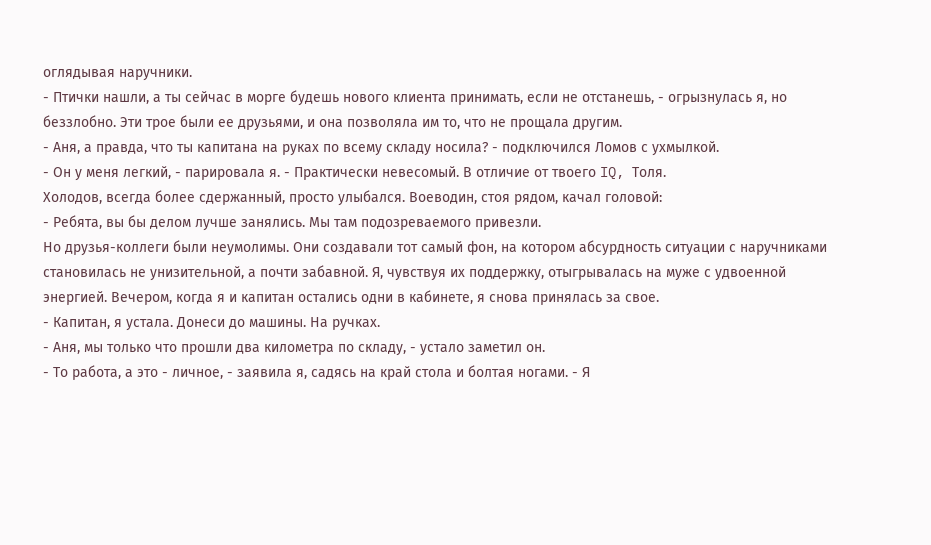оглядывая наручники.
- Птички нашли, а ты сейчас в морге будешь нового клиента принимать, если не отстанешь, - огрызнулась я, но беззлобно. Эти трое были ее друзьями, и она позволяла им то, что не прощала другим.
- Аня, а правда, что ты капитана на руках по всему складу носила? - подключился Ломов с ухмылкой.
- Он у меня легкий, - парировала я. - Практически невесомый. В отличие от твоего IQ, Толя.
Холодов, всегда более сдержанный, просто улыбался. Воеводин, стоя рядом, качал головой:
- Ребята, вы бы делом лучше занялись. Мы там подозреваемого привезли.
Но друзья-коллеги были неумолимы. Они создавали тот самый фон, на котором абсурдность ситуации с наручниками становилась не унизительной, а почти забавной. Я, чувствуя их поддержку, отыгрывалась на муже с удвоенной энергией. Вечером, когда я и капитан остались одни в кабинете, я снова принялась за свое.
- Капитан, я устала. Донеси до машины. На ручках.
- Аня, мы только что прошли два километра по складу, - устало заметил он.
- То работа, а это - личное, - заявила я, садясь на край стола и болтая ногами. - Я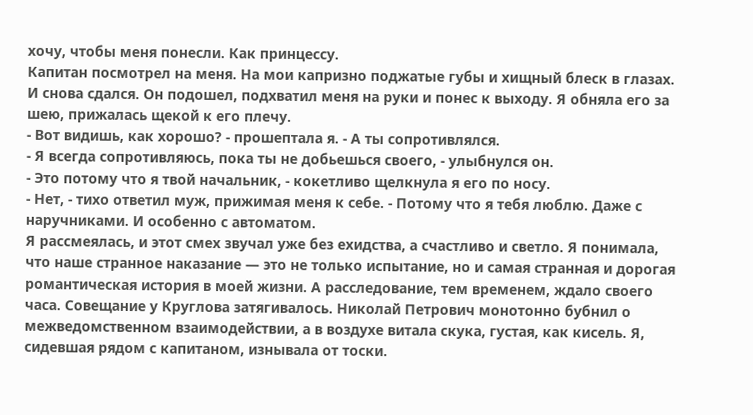хочу, чтобы меня понесли. Как принцессу.
Капитан посмотрел на меня. На мои капризно поджатые губы и хищный блеск в глазах. И снова сдался. Он подошел, подхватил меня на руки и понес к выходу. Я обняла его за шею, прижалась щекой к его плечу.
- Вот видишь, как хорошо? - прошептала я. - А ты сопротивлялся.
- Я всегда сопротивляюсь, пока ты не добьешься своего, - улыбнулся он.
- Это потому что я твой начальник, - кокетливо щелкнула я его по носу.
- Нет, - тихо ответил муж, прижимая меня к себе. - Потому что я тебя люблю. Даже с наручниками. И особенно с автоматом.
Я рассмеялась, и этот смех звучал уже без ехидства, а счастливо и светло. Я понимала, что наше странное наказание — это не только испытание, но и самая странная и дорогая романтическая история в моей жизни. А расследование, тем временем, ждало своего часа. Совещание у Круглова затягивалось. Николай Петрович монотонно бубнил о межведомственном взаимодействии, а в воздухе витала скука, густая, как кисель. Я, сидевшая рядом с капитаном, изнывала от тоски.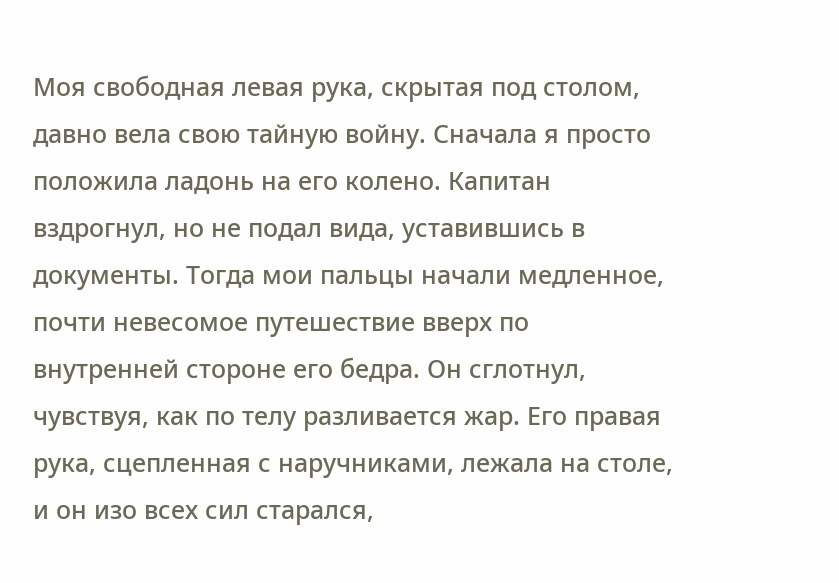Моя свободная левая рука, скрытая под столом, давно вела свою тайную войну. Сначала я просто положила ладонь на его колено. Капитан вздрогнул, но не подал вида, уставившись в документы. Тогда мои пальцы начали медленное, почти невесомое путешествие вверх по внутренней стороне его бедра. Он сглотнул, чувствуя, как по телу разливается жар. Его правая рука, сцепленная с наручниками, лежала на столе, и он изо всех сил старался,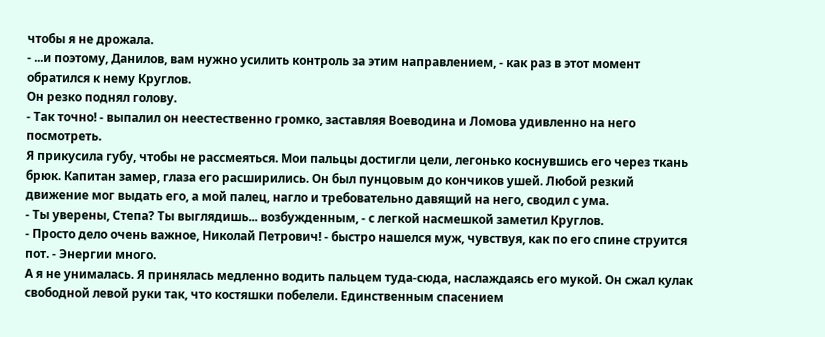чтобы я не дрожала.
- ...и поэтому, Данилов, вам нужно усилить контроль за этим направлением, - как раз в этот момент обратился к нему Круглов.
Он резко поднял голову.
- Так точно! - выпалил он неестественно громко, заставляя Воеводина и Ломова удивленно на него посмотреть.
Я прикусила губу, чтобы не рассмеяться. Мои пальцы достигли цели, легонько коснувшись его через ткань брюк. Капитан замер, глаза его расширились. Он был пунцовым до кончиков ушей. Любой резкий движение мог выдать его, а мой палец, нагло и требовательно давящий на него, сводил с ума.
- Ты уверены, Степа? Ты выглядишь... возбужденным, - с легкой насмешкой заметил Круглов.
- Просто дело очень важное, Николай Петрович! - быстро нашелся муж, чувствуя, как по его спине струится пот. - Энергии много.
А я не унималась. Я принялась медленно водить пальцем туда-сюда, наслаждаясь его мукой. Он сжал кулак свободной левой руки так, что костяшки побелели. Единственным спасением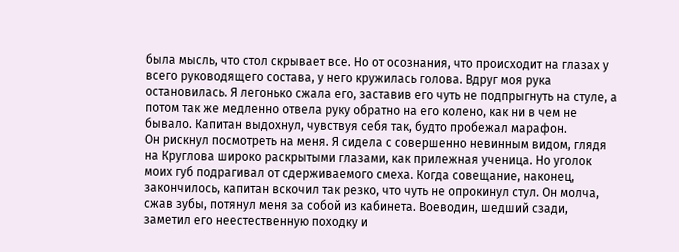была мысль, что стол скрывает все. Но от осознания, что происходит на глазах у всего руководящего состава, у него кружилась голова. Вдруг моя рука остановилась. Я легонько сжала его, заставив его чуть не подпрыгнуть на стуле, а потом так же медленно отвела руку обратно на его колено, как ни в чем не бывало. Капитан выдохнул, чувствуя себя так, будто пробежал марафон.
Он рискнул посмотреть на меня. Я сидела с совершенно невинным видом, глядя на Круглова широко раскрытыми глазами, как прилежная ученица. Но уголок моих губ подрагивал от сдерживаемого смеха. Когда совещание, наконец, закончилось, капитан вскочил так резко, что чуть не опрокинул стул. Он молча, сжав зубы, потянул меня за собой из кабинета. Воеводин, шедший сзади, заметил его неестественную походку и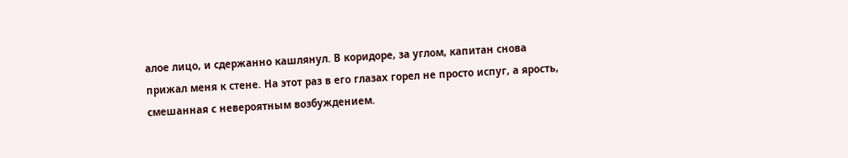алое лицо, и сдержанно кашлянул. В коридоре, за углом, капитан снова прижал меня к стене. На этот раз в его глазах горел не просто испуг, а ярость, смешанная с невероятным возбуждением.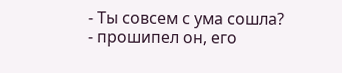- Ты совсем с ума сошла? - прошипел он, его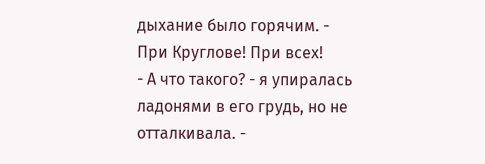дыхание было горячим. - При Круглове! При всех!
- А что такого? - я упиралась ладонями в его грудь, но не отталкивала. -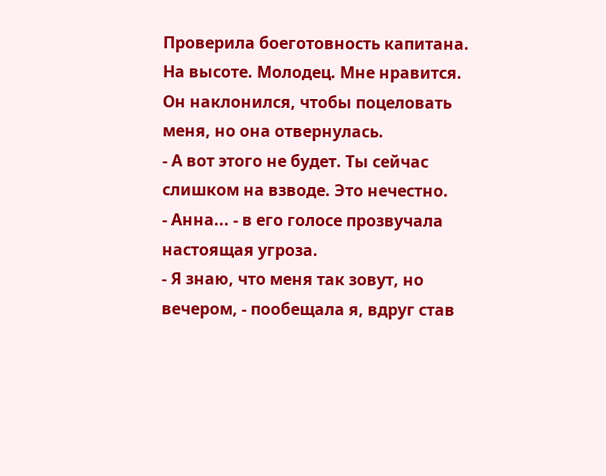Проверила боеготовность капитана. На высоте. Молодец. Мне нравится.
Он наклонился, чтобы поцеловать меня, но она отвернулась.
- А вот этого не будет. Ты сейчас слишком на взводе. Это нечестно.
- Анна... - в его голосе прозвучала настоящая угроза.
- Я знаю, что меня так зовут, но вечером, - пообещала я, вдруг став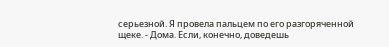серьезной. Я провела пальцем по его разгоряченной щеке. - Дома. Если, конечно, доведешь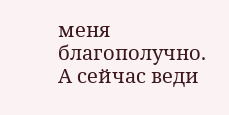меня благополучно. А сейчас веди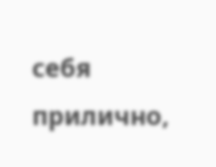себя прилично,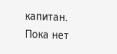капитан.
Пока нет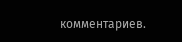комментариев.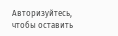Авторизуйтесь, чтобы оставить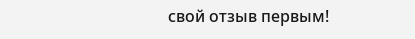свой отзыв первым!